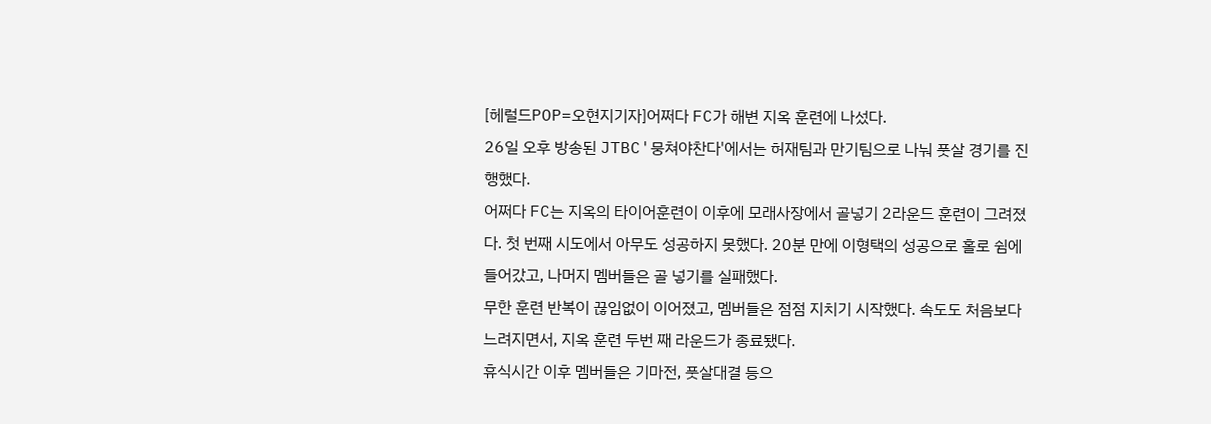[헤럴드POP=오현지기자]어쩌다 FC가 해변 지옥 훈련에 나섰다.
26일 오후 방송된 JTBC'뭉쳐야찬다'에서는 허재팀과 만기팀으로 나눠 풋살 경기를 진행했다.
어쩌다 FC는 지옥의 타이어훈련이 이후에 모래사장에서 골넣기 2라운드 훈련이 그려졌다. 첫 번째 시도에서 아무도 성공하지 못했다. 20분 만에 이형택의 성공으로 홀로 쉼에 들어갔고, 나머지 멤버들은 골 넣기를 실패했다.
무한 훈련 반복이 끊임없이 이어졌고, 멤버들은 점점 지치기 시작했다. 속도도 처음보다 느려지면서, 지옥 훈련 두번 째 라운드가 종료됐다.
휴식시간 이후 멤버들은 기마전, 풋살대결 등으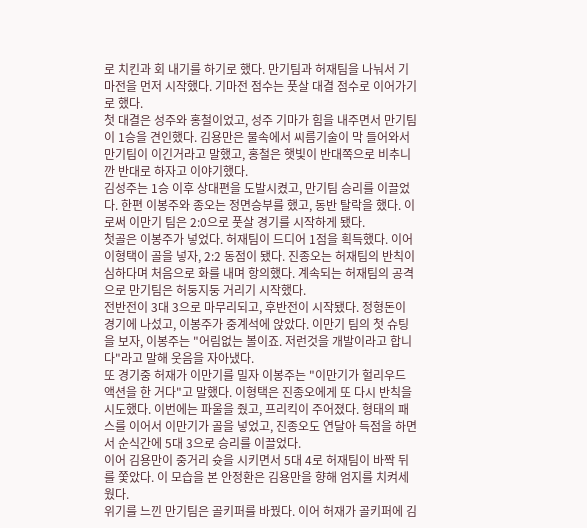로 치킨과 회 내기를 하기로 했다. 만기팀과 허재팀을 나눠서 기마전을 먼저 시작했다. 기마전 점수는 풋살 대결 점수로 이어가기로 했다.
첫 대결은 성주와 홍철이었고, 성주 기마가 힘을 내주면서 만기팀이 1승을 견인했다. 김용만은 물속에서 씨름기술이 막 들어와서 만기팀이 이긴거라고 말했고, 홍철은 햇빛이 반대쪽으로 비추니깐 반대로 하자고 이야기했다.
김성주는 1승 이후 상대편을 도발시켰고, 만기팀 승리를 이끌었다. 한편 이봉주와 종오는 정면승부를 했고, 동반 탈락을 했다. 이로써 이만기 팀은 2:0으로 풋살 경기를 시작하게 됐다.
첫골은 이봉주가 넣었다. 허재팀이 드디어 1점을 획득했다. 이어 이형택이 골을 넣자, 2:2 동점이 됐다. 진종오는 허재팀의 반칙이 심하다며 처음으로 화를 내며 항의했다. 계속되는 허재팀의 공격으로 만기팀은 허둥지둥 거리기 시작했다.
전반전이 3대 3으로 마무리되고, 후반전이 시작됐다. 정형돈이 경기에 나섰고, 이봉주가 중계석에 앉았다. 이만기 팀의 첫 슈팅을 보자, 이봉주는 "어림없는 볼이죠. 저런것을 개발이라고 합니다"라고 말해 웃음을 자아냈다.
또 경기중 허재가 이만기를 밀자 이봉주는 "이만기가 헐리우드 액션을 한 거다"고 말했다. 이형택은 진종오에게 또 다시 반칙을 시도했다. 이번에는 파울을 줬고, 프리킥이 주어졌다. 형태의 패스를 이어서 이만기가 골을 넣었고, 진종오도 연달아 득점을 하면서 순식간에 5대 3으로 승리를 이끌었다.
이어 김용만이 중거리 슛을 시키면서 5대 4로 허재팀이 바짝 뒤를 쫓았다. 이 모습을 본 안정환은 김용만을 향해 엄지를 치켜세웠다.
위기를 느낀 만기팀은 골키퍼를 바꿨다. 이어 허재가 골키퍼에 김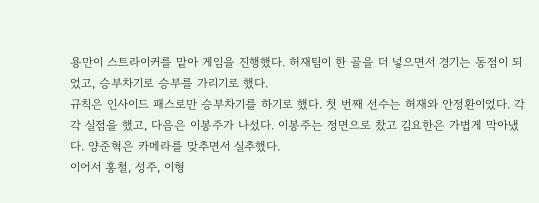용만이 스트라이커를 맡아 게임을 진행했다. 허재팀이 한 골을 더 넣으면서 경기는 동점이 되었고, 승부차기로 승부를 가리기로 했다.
규칙은 인사이드 패스로만 승부차기를 하기로 했다. 첫 번째 선수는 허재와 안정환이었다. 각각 실점을 했고, 다음은 이봉주가 나섰다. 이봉주는 정면으로 찼고 김요한은 가볍게 막아냈다. 양준혁은 카메라를 맞추면서 실추했다.
이어서 홍철, 성주, 이형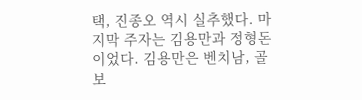택, 진종오 역시 실추했다. 마지막 주자는 김용만과 정형돈이었다. 김용만은 벤치남, 골보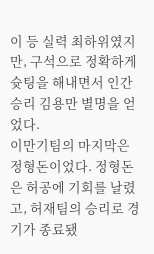이 등 실력 최하위였지만, 구석으로 정확하게 슛팅을 해내면서 인간승리 김용만 별명을 얻었다.
이만기팀의 마지막은 정형돈이었다. 정형돈은 허공에 기회를 날렸고, 허재팀의 승리로 경기가 종료됐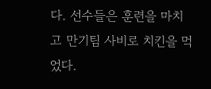다. 선수들은 훈련을 마치고 만기팀 사비로 치킨을 먹었다.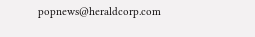popnews@heraldcorp.com